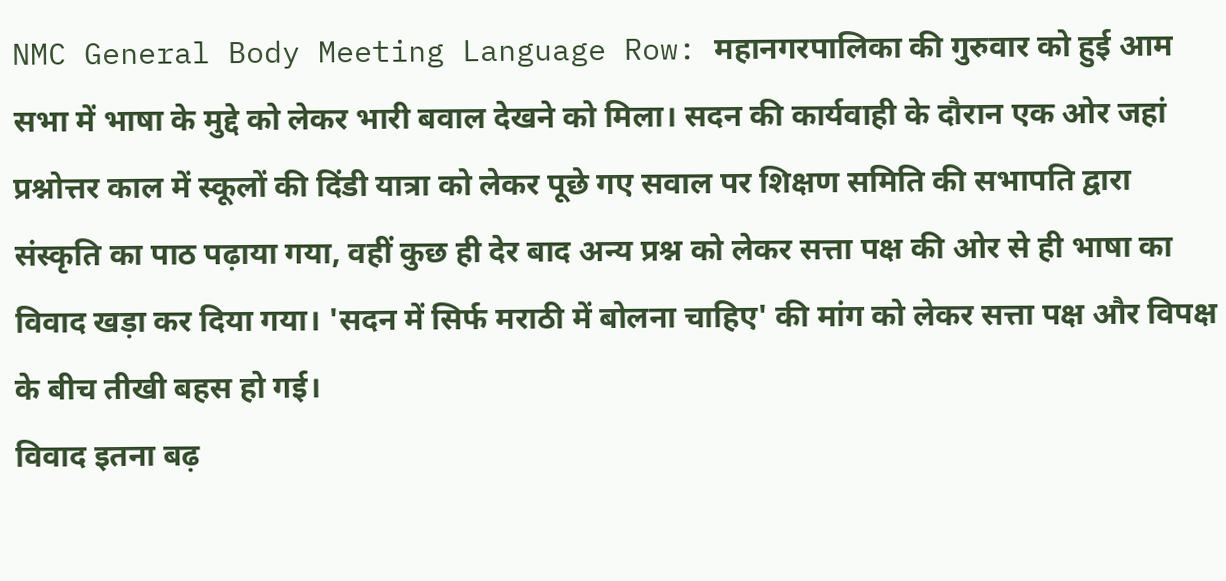NMC General Body Meeting Language Row: महानगरपालिका की गुरुवार को हुई आम सभा में भाषा के मुद्दे को लेकर भारी बवाल देखने को मिला। सदन की कार्यवाही के दौरान एक ओर जहां प्रश्नोत्तर काल में स्कूलों की दिंडी यात्रा को लेकर पूछे गए सवाल पर शिक्षण समिति की सभापति द्वारा संस्कृति का पाठ पढ़ाया गया, वहीं कुछ ही देर बाद अन्य प्रश्न को लेकर सत्ता पक्ष की ओर से ही भाषा का विवाद खड़ा कर दिया गया। 'सदन में सिर्फ मराठी में बोलना चाहिए' की मांग को लेकर सत्ता पक्ष और विपक्ष के बीच तीखी बहस हो गई।
विवाद इतना बढ़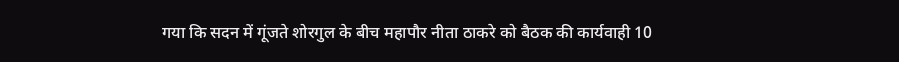गया कि सदन में गूंजते शोरगुल के बीच महापौर नीता ठाकरे को बैठक की कार्यवाही 10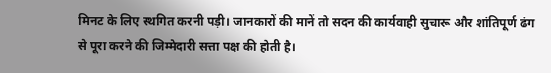मिनट के लिए स्थगित करनी पड़ी। जानकारों की मानें तो सदन की कार्यवाही सुचारू और शांतिपूर्ण ढंग से पूरा करने की जिम्मेदारी सत्ता पक्ष की होती है।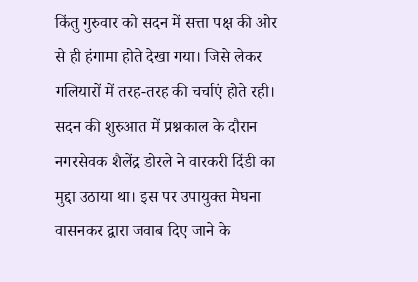किंतु गुरुवार को सदन में सत्ता पक्ष की ओर से ही हंगामा होते देखा गया। जिसे लेकर गलियारों में तरह-तरह की चर्चाएं होते रही।
सदन की शुरुआत में प्रश्नकाल के दौरान नगरसेवक शैलेंद्र डोरले ने वारकरी दिंडी का मुद्दा उठाया था। इस पर उपायुक्त मेघना वासनकर द्वारा जवाब दिए जाने के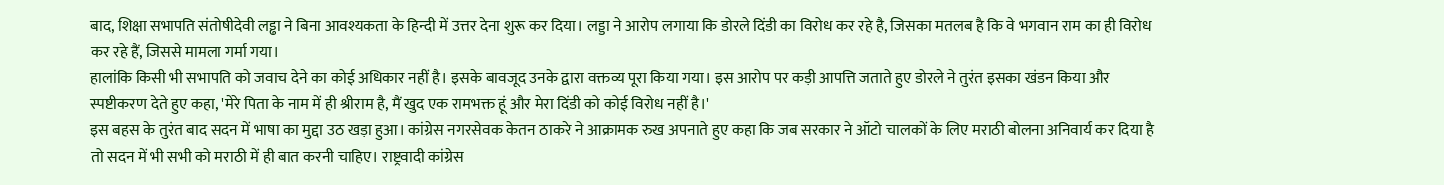बाद, शिक्षा सभापति संतोषीदेवी लड्ढा ने बिना आवश्यकता के हिन्दी में उत्तर देना शुरू कर दिया। लड्डा ने आरोप लगाया कि डोरले दिंडी का विरोध कर रहे है, जिसका मतलब है कि वे भगवान राम का ही विरोध कर रहे हैं, जिससे मामला गर्मा गया।
हालांकि किसी भी सभापति को जवाच देने का कोई अधिकार नहीं है। इसके बावजूद उनके द्वारा वक्तव्य पूरा किया गया। इस आरोप पर कड़ी आपत्ति जताते हुए डोरले ने तुरंत इसका खंडन किया और स्पष्टीकरण देते हुए कहा, 'मेरे पिता के नाम में ही श्रीराम है, मैं खुद एक रामभक्त हूं और मेरा दिंडी को कोई विरोध नहीं है।'
इस बहस के तुरंत बाद सदन में भाषा का मुद्दा उठ खड़ा हुआ। कांग्रेस नगरसेवक केतन ठाकरे ने आक्रामक रुख अपनाते हुए कहा कि जब सरकार ने ऑटो चालकों के लिए मराठी बोलना अनिवार्य कर दिया है तो सदन में भी सभी को मराठी में ही बात करनी चाहिए। राष्ट्रवादी कांग्रेस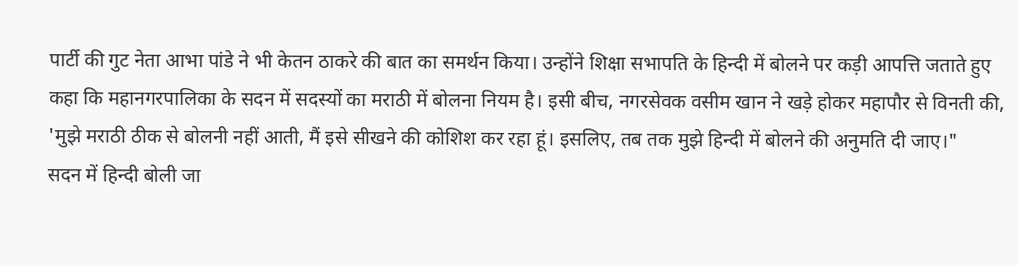पार्टी की गुट नेता आभा पांडे ने भी केतन ठाकरे की बात का समर्थन किया। उन्होंने शिक्षा सभापति के हिन्दी में बोलने पर कड़ी आपत्ति जताते हुए कहा कि महानगरपालिका के सदन में सदस्यों का मराठी में बोलना नियम है। इसी बीच, नगरसेवक वसीम खान ने खड़े होकर महापौर से विनती की, 'मुझे मराठी ठीक से बोलनी नहीं आती, मैं इसे सीखने की कोशिश कर रहा हूं। इसलिए, तब तक मुझे हिन्दी में बोलने की अनुमति दी जाए।"
सदन में हिन्दी बोली जा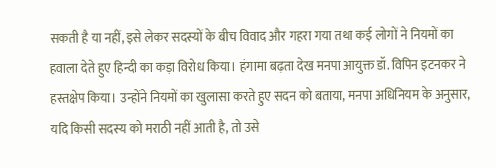सकती है या नहीं, इसे लेकर सदस्यों के बीच विवाद और गहरा गया तथा कई लोगों ने नियमों का हवाला देते हुए हिन्दी का कड़ा विरोध किया। हंगामा बढ़ता देख मनपा आयुक्त डॉ. विपिन इटनकर ने हस्तक्षेप किया। उन्होंने नियमों का खुलासा करते हुए सदन को बताया, मनपा अधिनियम के अनुसार, यदि किसी सदस्य को मराठी नहीं आती है, तो उसे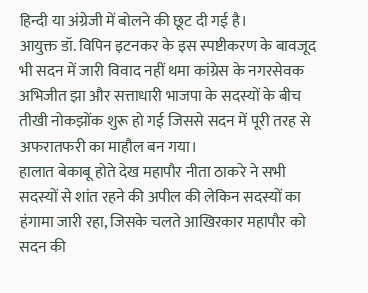हिन्दी या अंग्रेजी में बोलने की छूट दी गई है।
आयुक्त डॉ. विपिन इटनकर के इस स्पष्टीकरण के बावजूद भी सदन में जारी विवाद नहीं थमा कांग्रेस के नगरसेवक अभिजीत झा और सत्ताधारी भाजपा के सदस्यों के बीच तीखी नोकझोंक शुरू हो गई जिससे सदन में पूरी तरह से अफरातफरी का माहौल बन गया।
हालात बेकाबू होते देख महापौर नीता ठाकरे ने सभी सदस्यों से शांत रहने की अपील की लेकिन सदस्यों का हंगामा जारी रहा, जिसके चलते आखिरकार महापौर को सदन की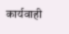कार्यवाही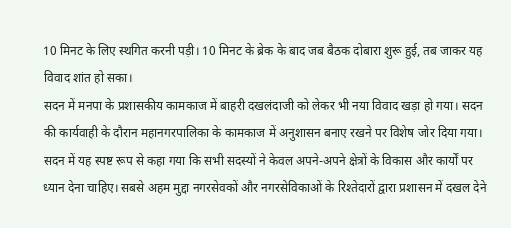10 मिनट के लिए स्थगित करनी पड़ी। 10 मिनट के ब्रेक के बाद जब बैठक दोबारा शुरू हुई, तब जाकर यह विवाद शांत हो सका।
सदन में मनपा के प्रशासकीय कामकाज में बाहरी दखलंदाजी को लेकर भी नया विवाद खड़ा हो गया। सदन की कार्यवाही के दौरान महानगरपालिका के कामकाज में अनुशासन बनाए रखने पर विशेष जोर दिया गया। सदन में यह स्पष्ट रूप से कहा गया कि सभी सदस्यों ने केवल अपने-अपने क्षेत्रों के विकास और कार्यों पर ध्यान देना चाहिए। सबसे अहम मुद्दा नगरसेवकों और नगरसेविकाओं के रिश्तेदारों द्वारा प्रशासन में दखल देने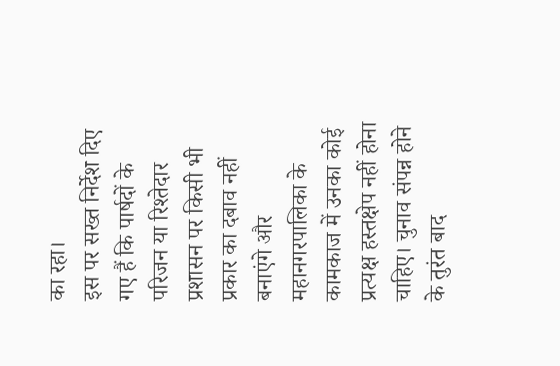का रहा।
इस पर सख्त निर्देश दिए गए हैं कि पार्षदों के परिजन या रिश्तेदार प्रशासन पर किसी भी प्रकार का दबाव नहीं बनाएंगे और महानगरपालिका के कामकाज में उनका कोई प्रत्यक्ष हस्तक्षेप नहीं होना चाहिए। चुनाव संपन्न होने के तुरंत बाद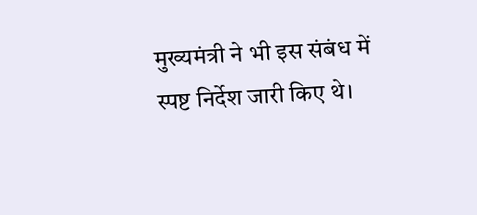मुख्यमंत्री ने भी इस संबंध में स्पष्ट निर्देश जारी किए थे।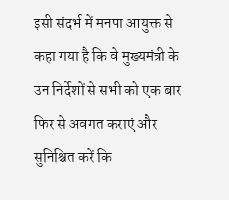इसी संदर्भ में मनपा आयुक्त से कहा गया है कि वे मुख्यमंत्री के उन निर्देशों से सभी को एक बार फिर से अवगत कराएं और सुनिश्चित करें कि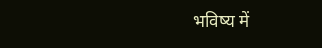भविष्य में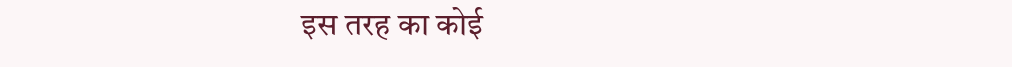इस तरह का कोई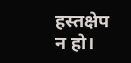हस्तक्षेप न हो।